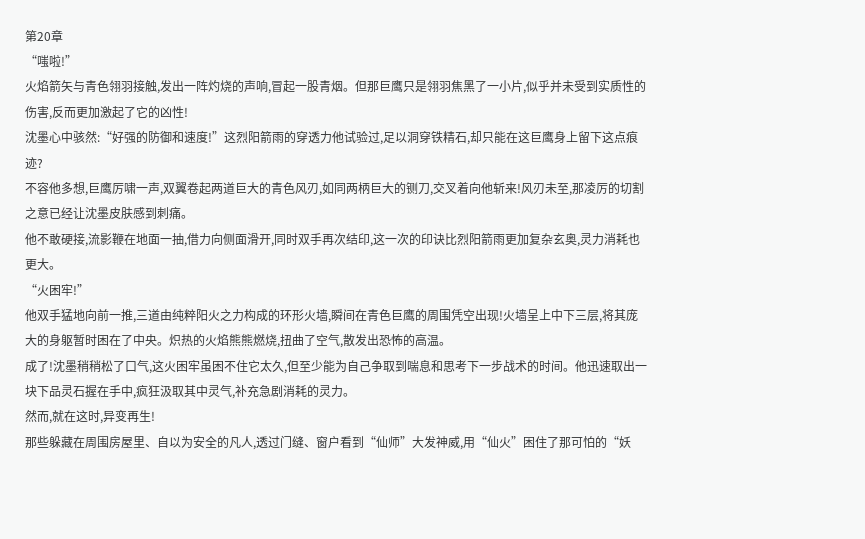第20章
“嗤啦!”
火焰箭矢与青色翎羽接触,发出一阵灼烧的声响,冒起一股青烟。但那巨鹰只是翎羽焦黑了一小片,似乎并未受到实质性的伤害,反而更加激起了它的凶性!
沈墨心中骇然:“好强的防御和速度!”这烈阳箭雨的穿透力他试验过,足以洞穿铁精石,却只能在这巨鹰身上留下这点痕迹?
不容他多想,巨鹰厉啸一声,双翼卷起两道巨大的青色风刃,如同两柄巨大的铡刀,交叉着向他斩来!风刃未至,那凌厉的切割之意已经让沈墨皮肤感到刺痛。
他不敢硬接,流影鞭在地面一抽,借力向侧面滑开,同时双手再次结印,这一次的印诀比烈阳箭雨更加复杂玄奥,灵力消耗也更大。
“火困牢!”
他双手猛地向前一推,三道由纯粹阳火之力构成的环形火墙,瞬间在青色巨鹰的周围凭空出现!火墙呈上中下三层,将其庞大的身躯暂时困在了中央。炽热的火焰熊熊燃烧,扭曲了空气,散发出恐怖的高温。
成了!沈墨稍稍松了口气,这火困牢虽困不住它太久,但至少能为自己争取到喘息和思考下一步战术的时间。他迅速取出一块下品灵石握在手中,疯狂汲取其中灵气,补充急剧消耗的灵力。
然而,就在这时,异变再生!
那些躲藏在周围房屋里、自以为安全的凡人,透过门缝、窗户看到“仙师”大发神威,用“仙火”困住了那可怕的“妖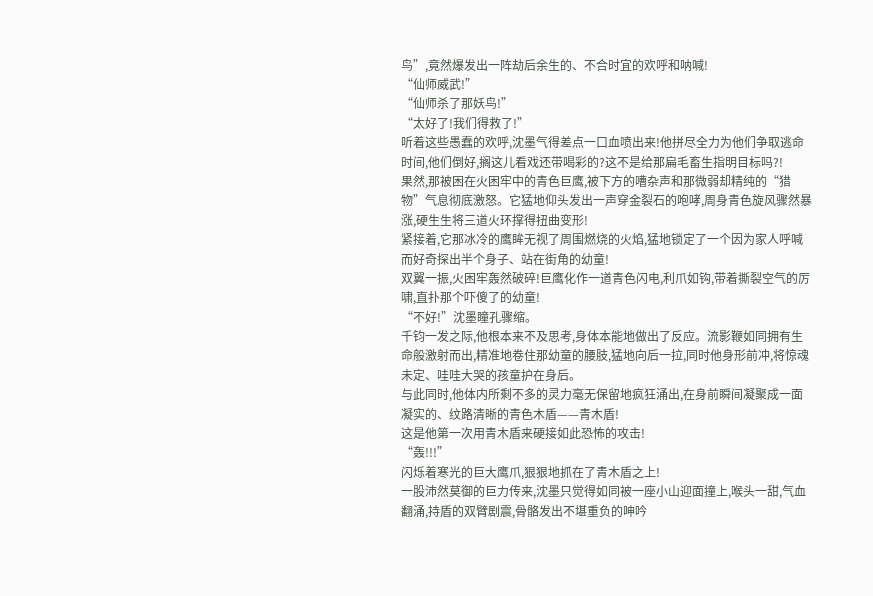鸟”,竟然爆发出一阵劫后余生的、不合时宜的欢呼和呐喊!
“仙师威武!”
“仙师杀了那妖鸟!”
“太好了!我们得救了!”
听着这些愚蠢的欢呼,沈墨气得差点一口血喷出来!他拼尽全力为他们争取逃命时间,他们倒好,搁这儿看戏还带喝彩的?这不是给那扁毛畜生指明目标吗?!
果然,那被困在火困牢中的青色巨鹰,被下方的嘈杂声和那微弱却精纯的“猎物”气息彻底激怒。它猛地仰头发出一声穿金裂石的咆哮,周身青色旋风骤然暴涨,硬生生将三道火环撑得扭曲变形!
紧接着,它那冰冷的鹰眸无视了周围燃烧的火焰,猛地锁定了一个因为家人呼喊而好奇探出半个身子、站在街角的幼童!
双翼一振,火困牢轰然破碎!巨鹰化作一道青色闪电,利爪如钩,带着撕裂空气的厉啸,直扑那个吓傻了的幼童!
“不好!”沈墨瞳孔骤缩。
千钧一发之际,他根本来不及思考,身体本能地做出了反应。流影鞭如同拥有生命般激射而出,精准地卷住那幼童的腰肢,猛地向后一拉,同时他身形前冲,将惊魂未定、哇哇大哭的孩童护在身后。
与此同时,他体内所剩不多的灵力毫无保留地疯狂涌出,在身前瞬间凝聚成一面凝实的、纹路清晰的青色木盾——青木盾!
这是他第一次用青木盾来硬接如此恐怖的攻击!
“轰!!!”
闪烁着寒光的巨大鹰爪,狠狠地抓在了青木盾之上!
一股沛然莫御的巨力传来,沈墨只觉得如同被一座小山迎面撞上,喉头一甜,气血翻涌,持盾的双臂剧震,骨骼发出不堪重负的呻吟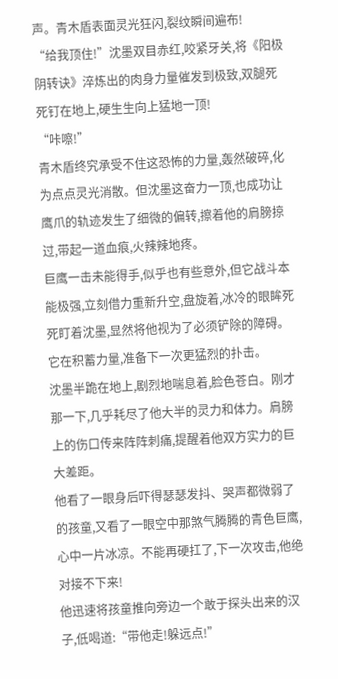声。青木盾表面灵光狂闪,裂纹瞬间遍布!
“给我顶住!”沈墨双目赤红,咬紧牙关,将《阳极阴转诀》淬炼出的肉身力量催发到极致,双腿死死钉在地上,硬生生向上猛地一顶!
“咔嚓!”
青木盾终究承受不住这恐怖的力量,轰然破碎,化为点点灵光消散。但沈墨这奋力一顶,也成功让鹰爪的轨迹发生了细微的偏转,擦着他的肩膀掠过,带起一道血痕,火辣辣地疼。
巨鹰一击未能得手,似乎也有些意外,但它战斗本能极强,立刻借力重新升空,盘旋着,冰冷的眼眸死死盯着沈墨,显然将他视为了必须铲除的障碍。它在积蓄力量,准备下一次更猛烈的扑击。
沈墨半跪在地上,剧烈地喘息着,脸色苍白。刚才那一下,几乎耗尽了他大半的灵力和体力。肩膀上的伤口传来阵阵刺痛,提醒着他双方实力的巨大差距。
他看了一眼身后吓得瑟瑟发抖、哭声都微弱了的孩童,又看了一眼空中那煞气腾腾的青色巨鹰,心中一片冰凉。不能再硬扛了,下一次攻击,他绝对接不下来!
他迅速将孩童推向旁边一个敢于探头出来的汉子,低喝道:“带他走!躲远点!”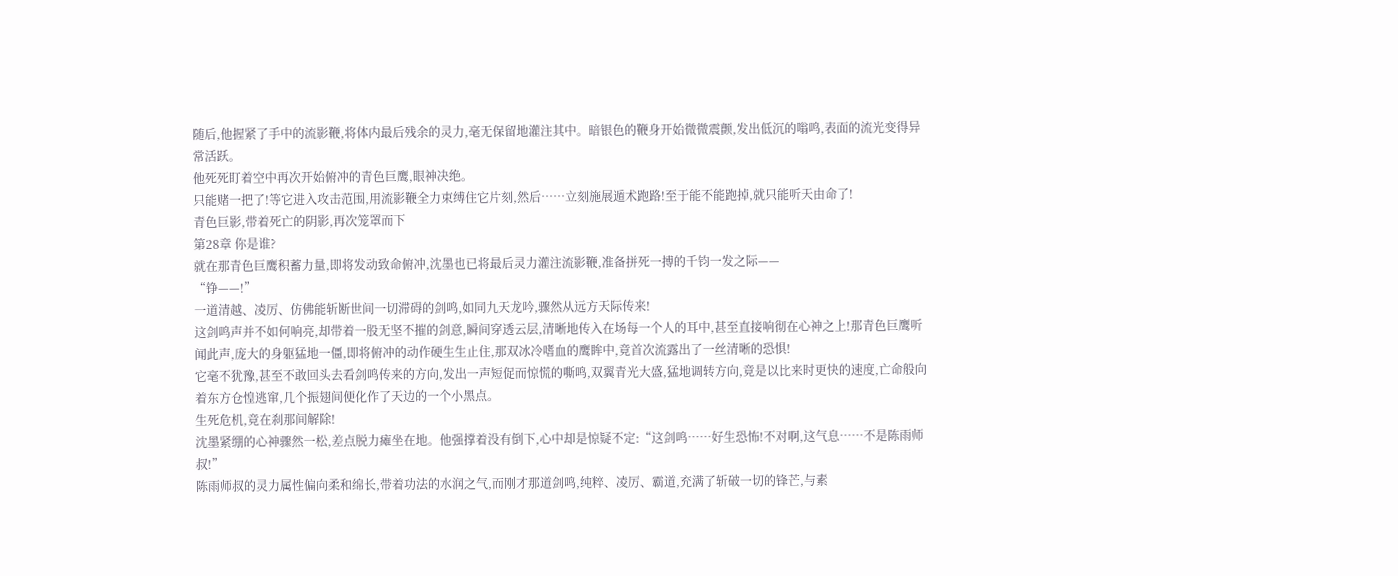随后,他握紧了手中的流影鞭,将体内最后残余的灵力,毫无保留地灌注其中。暗银色的鞭身开始微微震颤,发出低沉的嗡鸣,表面的流光变得异常活跃。
他死死盯着空中再次开始俯冲的青色巨鹰,眼神决绝。
只能赌一把了!等它进入攻击范围,用流影鞭全力束缚住它片刻,然后……立刻施展遁术跑路!至于能不能跑掉,就只能听天由命了!
青色巨影,带着死亡的阴影,再次笼罩而下
第28章 你是谁?
就在那青色巨鹰积蓄力量,即将发动致命俯冲,沈墨也已将最后灵力灌注流影鞭,准备拼死一搏的千钧一发之际——
“铮——!”
一道清越、凌厉、仿佛能斩断世间一切滞碍的剑鸣,如同九天龙吟,骤然从远方天际传来!
这剑鸣声并不如何响亮,却带着一股无坚不摧的剑意,瞬间穿透云层,清晰地传入在场每一个人的耳中,甚至直接响彻在心神之上!那青色巨鹰听闻此声,庞大的身躯猛地一僵,即将俯冲的动作硬生生止住,那双冰冷嗜血的鹰眸中,竟首次流露出了一丝清晰的恐惧!
它毫不犹豫,甚至不敢回头去看剑鸣传来的方向,发出一声短促而惊慌的嘶鸣,双翼青光大盛,猛地调转方向,竟是以比来时更快的速度,亡命般向着东方仓惶逃窜,几个振翅间便化作了天边的一个小黑点。
生死危机,竟在刹那间解除!
沈墨紧绷的心神骤然一松,差点脱力瘫坐在地。他强撑着没有倒下,心中却是惊疑不定:“这剑鸣……好生恐怖!不对啊,这气息……不是陈雨师叔!”
陈雨师叔的灵力属性偏向柔和绵长,带着功法的水润之气,而刚才那道剑鸣,纯粹、凌厉、霸道,充满了斩破一切的锋芒,与素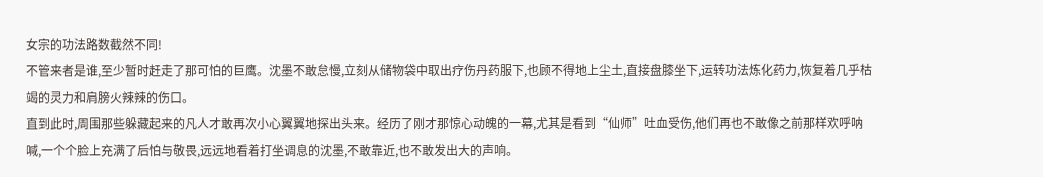女宗的功法路数截然不同!
不管来者是谁,至少暂时赶走了那可怕的巨鹰。沈墨不敢怠慢,立刻从储物袋中取出疗伤丹药服下,也顾不得地上尘土,直接盘膝坐下,运转功法炼化药力,恢复着几乎枯竭的灵力和肩膀火辣辣的伤口。
直到此时,周围那些躲藏起来的凡人才敢再次小心翼翼地探出头来。经历了刚才那惊心动魄的一幕,尤其是看到“仙师”吐血受伤,他们再也不敢像之前那样欢呼呐喊,一个个脸上充满了后怕与敬畏,远远地看着打坐调息的沈墨,不敢靠近,也不敢发出大的声响。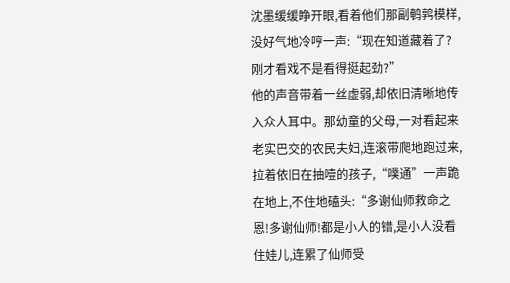沈墨缓缓睁开眼,看着他们那副鹌鹑模样,没好气地冷哼一声:“现在知道藏着了?刚才看戏不是看得挺起劲?”
他的声音带着一丝虚弱,却依旧清晰地传入众人耳中。那幼童的父母,一对看起来老实巴交的农民夫妇,连滚带爬地跑过来,拉着依旧在抽噎的孩子,“噗通”一声跪在地上,不住地磕头:“多谢仙师救命之恩!多谢仙师!都是小人的错,是小人没看住娃儿,连累了仙师受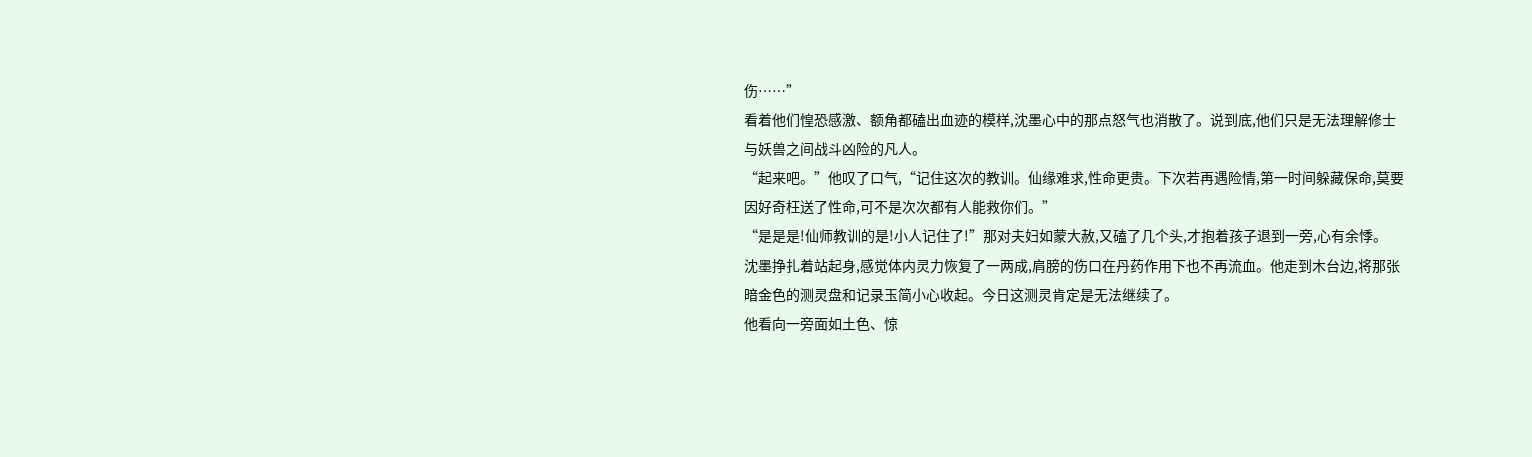伤……”
看着他们惶恐感激、额角都磕出血迹的模样,沈墨心中的那点怒气也消散了。说到底,他们只是无法理解修士与妖兽之间战斗凶险的凡人。
“起来吧。”他叹了口气,“记住这次的教训。仙缘难求,性命更贵。下次若再遇险情,第一时间躲藏保命,莫要因好奇枉送了性命,可不是次次都有人能救你们。”
“是是是!仙师教训的是!小人记住了!”那对夫妇如蒙大赦,又磕了几个头,才抱着孩子退到一旁,心有余悸。
沈墨挣扎着站起身,感觉体内灵力恢复了一两成,肩膀的伤口在丹药作用下也不再流血。他走到木台边,将那张暗金色的测灵盘和记录玉简小心收起。今日这测灵肯定是无法继续了。
他看向一旁面如土色、惊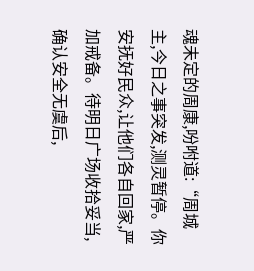魂未定的周康,吩咐道:“周城主,今日之事突发,测灵暂停。你安抚好民众,让他们各自回家,严加戒备。待明日广场收拾妥当,确认安全无虞后,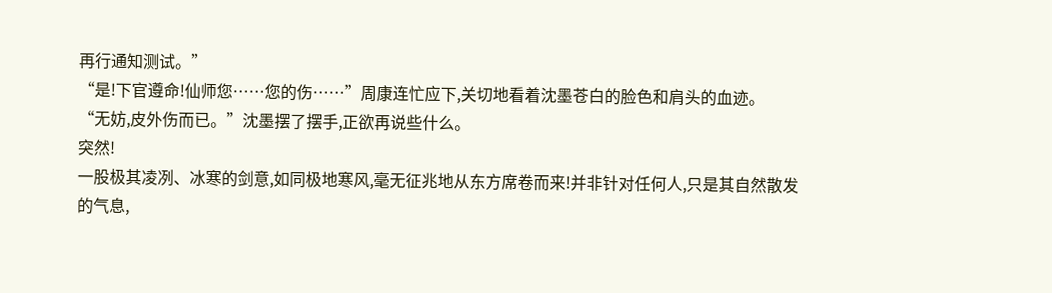再行通知测试。”
“是!下官遵命!仙师您……您的伤……”周康连忙应下,关切地看着沈墨苍白的脸色和肩头的血迹。
“无妨,皮外伤而已。”沈墨摆了摆手,正欲再说些什么。
突然!
一股极其凌冽、冰寒的剑意,如同极地寒风,毫无征兆地从东方席卷而来!并非针对任何人,只是其自然散发的气息,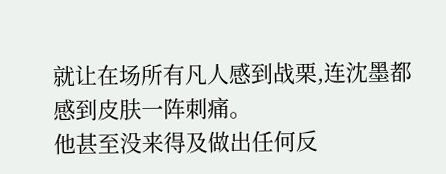就让在场所有凡人感到战栗,连沈墨都感到皮肤一阵刺痛。
他甚至没来得及做出任何反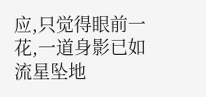应,只觉得眼前一花,一道身影已如流星坠地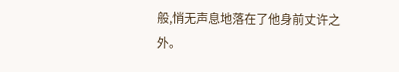般,悄无声息地落在了他身前丈许之外。